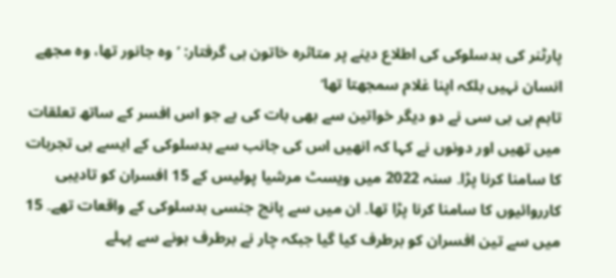پارٹنر کی بدسلوکی کی اطلاع دینے پر متاثرہ خاتون ہی گرفتار: ’وہ جانور تھا، وہ مجھے انسان نہیں بلکہ اپنا غلام سمجھتا تھا‘
تاہم بی بی سی نے دو دیگر خواتین سے بھی بات کی ہے جو اس افسر کے ساتھ تعلقات میں تھیں اور دونوں نے کہا کہ انھیں اس کی جانب سے بدسلوکی کے ایسے ہی تجربات کا سامنا کرنا پڑا۔ سنہ 2022 میں ویسٹ مرشیا پولیس کے 15 افسران کو تادیبی کارروائیوں کا سامنا کرنا پڑا تھا۔ ان میں سے پانچ جنسی بدسلوکی کے واقعات تھے۔ 15 میں سے تین افسران کو برطرف کیا گیا جبکہ چار نے برطرف ہونے سے پہلے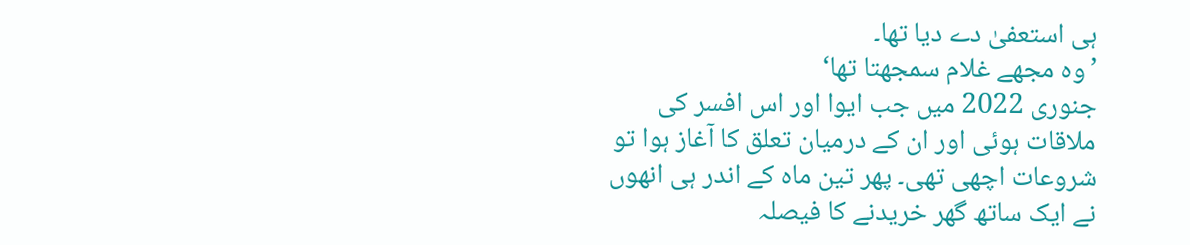ہی استعفیٰ دے دیا تھا۔
’وہ مجھے غلام سمجھتا تھا‘
جنوری 2022 میں جب ایوا اور اس افسر کی ملاقات ہوئی اور ان کے درمیان تعلق کا آغاز ہوا تو شروعات اچھی تھی۔ پھر تین ماہ کے اندر ہی انھوں نے ایک ساتھ گھر خریدنے کا فیصلہ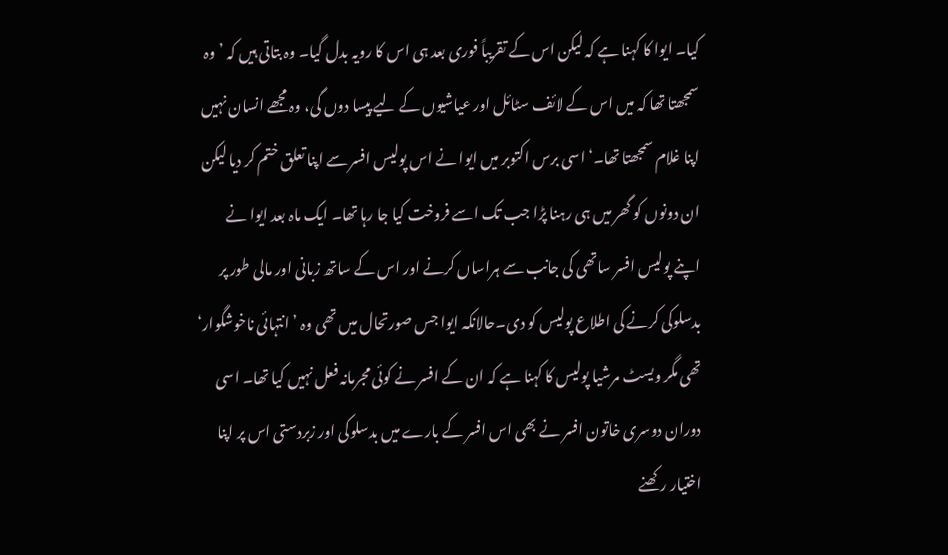کیا۔ ایوا کا کہنا ہے کہ لیکن اس کے تقریباً فوری بعد ہی اس کا رویہ بدل گیا۔ وہ بتاتی ہیں کہ ’وہ سمجھتا تھا کہ میں اس کے لائف سٹائل اور عیاشیوں کے لیے پیسا دوں گی، وہ مجھے انسان نہیں اپنا غلام سمجھتا تھا۔‘اسی برس اکتوبر میں ایوا نے اس پولیس افسر سے اپنا تعلق ختم کر دیا لیکن ان دونوں کو گھر میں ہی رہنا پڑا جب تک اسے فروخت کیا جا رہا تھا۔ ایک ماہ بعد ایوا نے اپنے پولیس افسر ساتھی کی جانب سے ہراساں کرنے اور اس کے ساتھ زبانی اور مالی طور پر بدسلوکی کرنے کی اطلاع پولیس کو دی۔حالانکہ ایوا جس صورتحال میں تھی وہ ’انتہائی ناخوشگوار‘ تھی مگر ویسٹ مرشیا پولیس کا کہنا ہے کہ ان کے افسر نے کوئی مجرمانہ فعل نہیں کیا تھا۔ اسی دوران دوسری خاتون افسر نے بھی اس افسر کے بارے میں بدسلوکی اور زبردستی اس پر اپنا اختیار رکھنے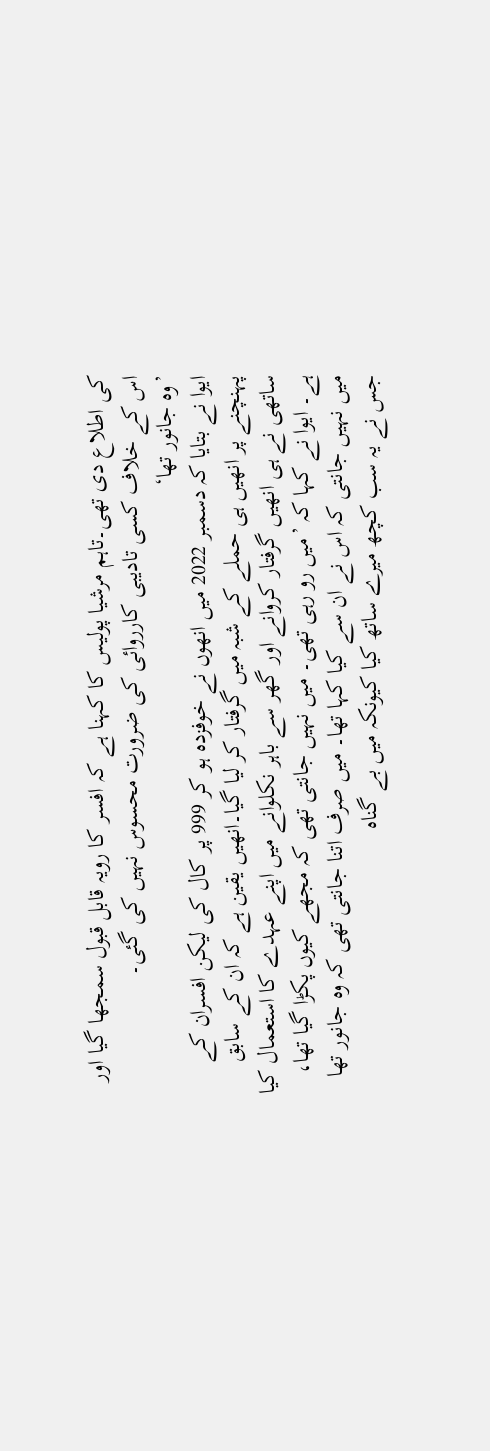کی اطلاع دی تھی۔تاہم مرشیا پولیس کا کہنا ہے کہ افسر کا رویہ قابل قبول سمجھا گیا اور اس کے خلاف کسی تادیبی کارروائی کی ضرورت محسوس نہیں کی گئی۔
’وہ جانور تھا‘
ایوا نے بتایا کہ دسمبر 2022 میں انھوں نے خوفزدہ ہو کر 999 پر کال کی لیکن افسران کے پہنچنے پر انھیں ہی حملے کے شبہ میں گرفتار کر لیا گیا۔انھیں یقین ہے کہ ان کے سابق ساتھی نے ہی انھیں گرفتار کروانے اور گھر سے باہر نکلوانے میں اپنے عہدے کا استعمال کیا ہے۔ ایوا نے کہا کہ ’میں رو رہی تھی۔ میں نہیں جانتی تھی کہ مجھے کیوں پکڑا گیا تھا، میں نہیں جانتی کہ اس نے ان سے کیا کہا تھا۔ میں صرف اتنا جانتی تھی کہ وہ جانور تھا جس نے یہ سب کچھ میرے ساتھ کیا کیونکہ میں بے گناہ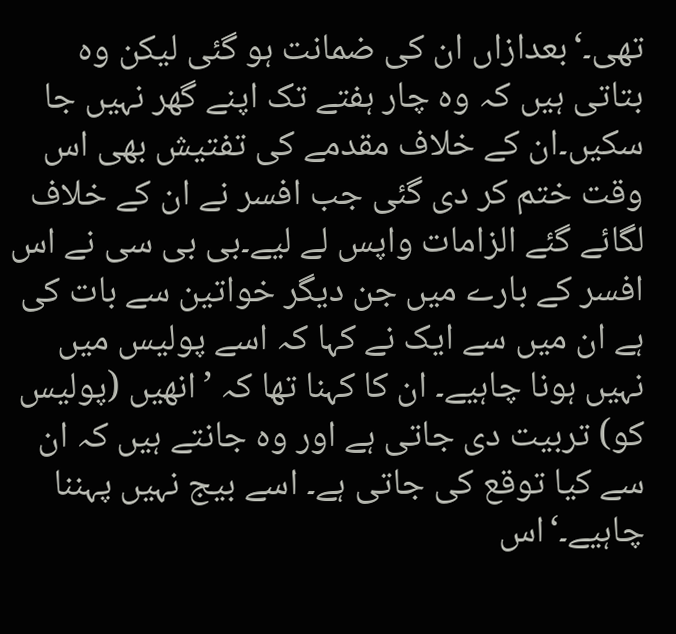تھی۔‘بعدازاں ان کی ضمانت ہو گئی لیکن وہ بتاتی ہیں کہ وہ چار ہفتے تک اپنے گھر نہیں جا سکیں۔ان کے خلاف مقدمے کی تفتیش بھی اس وقت ختم کر دی گئی جب افسر نے ان کے خلاف لگائے گئے الزامات واپس لے لیے۔بی بی سی نے اس افسر کے بارے میں جن دیگر خواتین سے بات کی ہے ان میں سے ایک نے کہا کہ اسے پولیس میں نہیں ہونا چاہیے۔ ان کا کہنا تھا کہ ’انھیں (پولیس کو) تربیت دی جاتی ہے اور وہ جانتے ہیں کہ ان سے کیا توقع کی جاتی ہے۔ اسے بیج نہیں پہننا چاہیے۔‘اس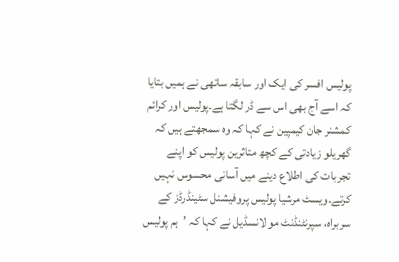پولیس افسر کی ایک اور سابقہ ساتھی نے ہمیں بتایا کہ اسے آج بھی اس سے ڈر لگتا ہے۔پولیس اور کرائم کمشنر جان کیمپین نے کہا کہ وہ سمجھتے ہیں کہ گھریلو زیادتی کے کچھ متاثرین پولیس کو اپنے تجربات کی اطلاع دینے میں آسانی محسوس نہیں کرتے۔ویسٹ مرشیا پولیس پروفیشنل سٹینڈرڈز کے سربراہ، سپرنٹنڈنٹ مو لانسڈیل نے کہا کہ ’ہم پولیس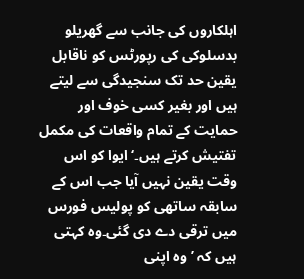اہلکاروں کی جانب سے گھریلو بدسلوکی کی رپورٹس کو ناقابل یقین حد تک سنجیدگی سے لیتے ہیں اور بغیر کسی خوف اور حمایت کے تمام واقعات کی مکمل تفتیش کرتے ہیں۔‘ایوا کو اس وقت یقین نہیں آیا جب اس کے سابقہ ساتھی کو پولیس فورس میں ترقی دے دی گئی۔وہ کہتی ہیں کہ ’وہ اپنی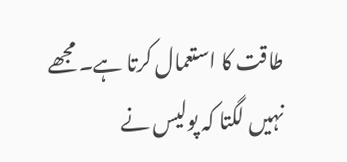طاقت کا استعمال کرتا ہے۔ مجھے نہیں لگتا کہ پولیس نے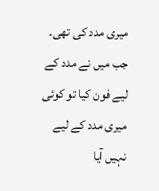میری مدد کی تھی۔ جب میں نے مدد کے لیے فون کیا تو کوئی میری مدد کے لیے نہیں آیا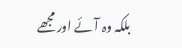بلکہ وہ آئے اور مجھے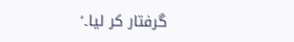گرفتار کر لیا۔‘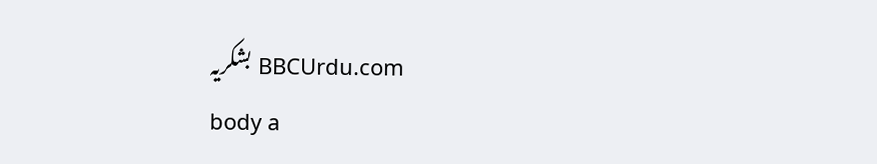BBCUrdu.com بشکریہ
body a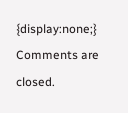{display:none;}
Comments are closed.